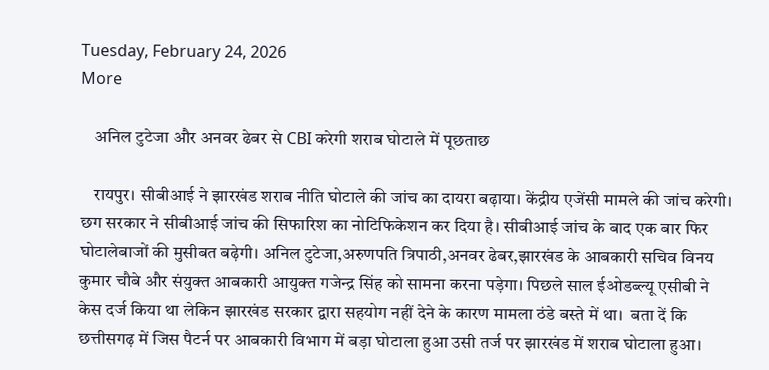Tuesday, February 24, 2026
More

    अनिल टुटेजा और अनवर ढेबर से CBI करेगी शराब घोटाले में पूछताछ

    रायपुर। सीबीआई ने झारखंड शराब नीति घोटाले की जांच का दायरा बढ़ाया। केंद्रीय एजेंसी मामले की जांच करेगी। छग सरकार ने सीबीआई जांच की सिफारिश का नोटिफिकेशन कर दिया है। सीबीआई जांच के बाद एक बार फिर घोटालेबाजों की मुसीबत बढ़ेगी। अनिल टुटेजा,अरुणपति त्रिपाठी,अनवर ढेबर,झारखंड के आबकारी सचिव विनय कुमार चौबे और संयुक्त आबकारी आयुक्त गजेन्द्र सिंह को सामना करना पड़ेगा। पिछले साल ईओडब्ल्यू एसीबी ने केस दर्ज किया था लेकिन झारखंड सरकार द्वारा सहयोग नहीं देने के कारण मामला ठंडे बस्ते में था।  बता दें कि छत्तीसगढ़ में जिस पैटर्न पर आबकारी विभाग में बड़ा घोटाला हुआ उसी तर्ज पर झारखंड में शराब घोटाला हुआ।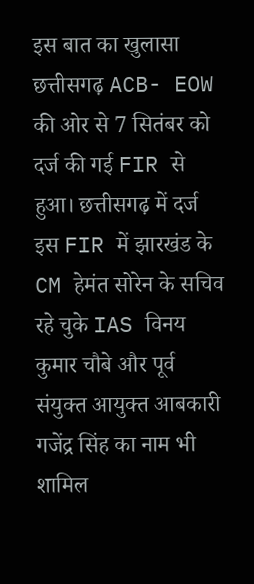इस बात का खुलासा छत्तीसगढ़ ACB- EOW की ओर से 7 सितंबर को दर्ज की गई FIR से हुआ। छत्तीसगढ़ में दर्ज इस FIR में झारखंड के CM हेमंत सोरेन के सचिव रहे चुके IAS विनय कुमार चौबे और पूर्व संयुक्त आयुक्त आबकारी गजेंद्र सिंह का नाम भी शामिल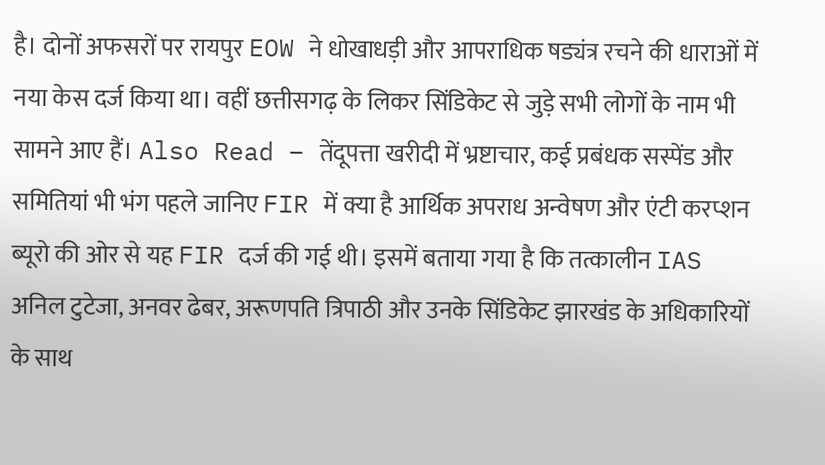है। दोनों अफसरों पर रायपुर EOW ने धोखाधड़ी और आपराधिक षड्यंत्र रचने की धाराओं में नया केस दर्ज किया था। वहीं छत्तीसगढ़ के लिकर सिंडिकेट से जुड़े सभी लोगों के नाम भी सामने आए हैं। Also Read – तेंदूपत्ता खरीदी में भ्रष्टाचार, कई प्रबंधक सस्पेंड और समितियां भी भंग पहले जानिए FIR में क्या है आर्थिक अपराध अन्वेषण और एंटी करप्शन ब्यूरो की ओर से यह FIR दर्ज की गई थी। इसमें बताया गया है कि तत्कालीन IAS अनिल टुटेजा, अनवर ढेबर, अरूणपति त्रिपाठी और उनके सिंडिकेट झारखंड के अधिकारियों के साथ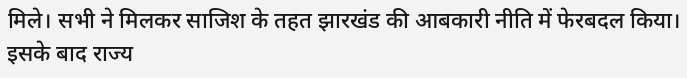मिले। सभी ने मिलकर साजिश के तहत झारखंड की आबकारी नीति में फेरबदल किया। इसके बाद राज्य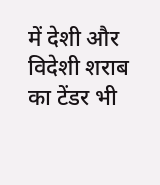में देशी और विदेशी शराब का टेंडर भी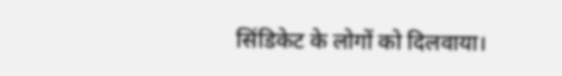सिंडिकेट के लोगों को दिलवाया।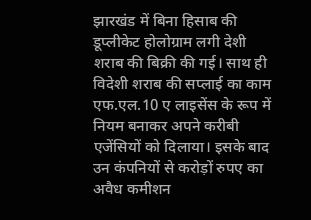झारखंड में बिना हिसाब की डूप्लीकेट होलोग्राम लगी देशी शराब की बिक्री की गई। साथ ही विदेशी शराब की सप्लाई का काम एफ.एल.10 ए लाइसेंस के रूप में नियम बनाकर अपने करीबी एजेंसियों को दिलाया। इसके बाद उन कंपनियों से करोड़ों रुपए का अवैध कमीशन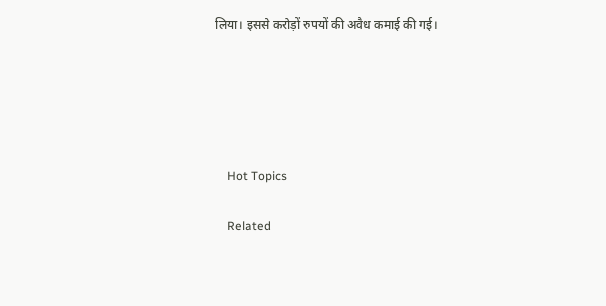लिया। इससे करोड़ों रुपयों की अवैध कमाई की गई।





    Hot Topics

    Related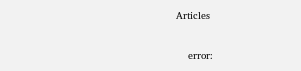Articles

    error: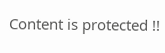Content is protected !!